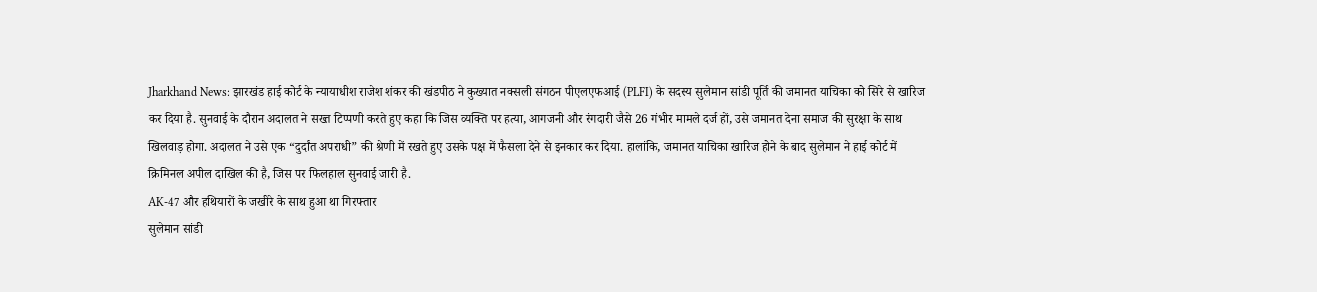Jharkhand News: झारखंड हाई कोर्ट के न्यायाधीश राजेश शंकर की खंडपीठ ने कुख्यात नक्सली संगठन पीएलएफआई (PLFI) के सदस्य सुलेमान सांडी पूर्ति की जमानत याचिका को सिरे से खारिज कर दिया है. सुनवाई के दौरान अदालत ने सख्त टिप्पणी करते हुए कहा कि जिस व्यक्ति पर हत्या, आगजनी और रंगदारी जैसे 26 गंभीर मामले दर्ज हों, उसे जमानत देना समाज की सुरक्षा के साथ खिलवाड़ होगा. अदालत ने उसे एक “दुर्दांत अपराधी” की श्रेणी में रखते हुए उसके पक्ष में फैसला देने से इनकार कर दिया. हालांकि, जमानत याचिका खारिज होने के बाद सुलेमान ने हाई कोर्ट में क्रिमिनल अपील दाखिल की है, जिस पर फिलहाल सुनवाई जारी है.
AK-47 और हथियारों के जखीरे के साथ हुआ था गिरफ्तार
सुलेमान सांडी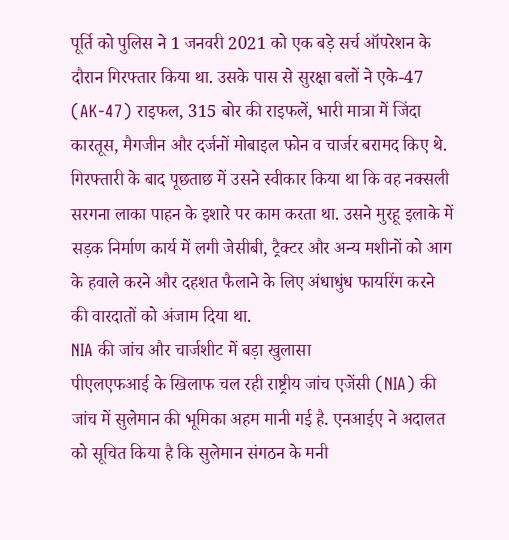पूर्ति को पुलिस ने 1 जनवरी 2021 को एक बड़े सर्च ऑपरेशन के दौरान गिरफ्तार किया था. उसके पास से सुरक्षा बलों ने एके-47 (AK-47) राइफल, 315 बोर की राइफलें, भारी मात्रा में जिंदा कारतूस, मैगजीन और दर्जनों मोबाइल फोन व चार्जर बरामद किए थे. गिरफ्तारी के बाद पूछताछ में उसने स्वीकार किया था कि वह नक्सली सरगना लाका पाहन के इशारे पर काम करता था. उसने मुरहू इलाके में सड़क निर्माण कार्य में लगी जेसीबी, ट्रैक्टर और अन्य मशीनों को आग के हवाले करने और दहशत फैलाने के लिए अंधाधुंध फायरिंग करने की वारदातों को अंजाम दिया था.
NIA की जांच और चार्जशीट में बड़ा खुलासा
पीएलएफआई के खिलाफ चल रही राष्ट्रीय जांच एजेंसी (NIA) की जांच में सुलेमान की भूमिका अहम मानी गई है. एनआईए ने अदालत को सूचित किया है कि सुलेमान संगठन के मनी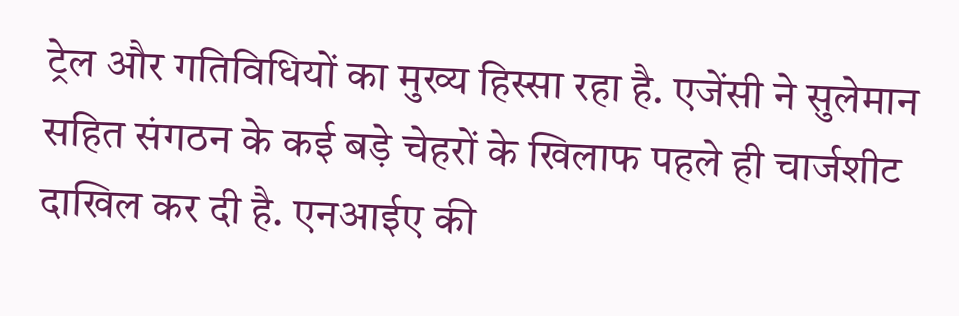ट्रेल और गतिविधियों का मुख्य हिस्सा रहा है. एजेंसी ने सुलेमान सहित संगठन के कई बड़े चेहरों के खिलाफ पहले ही चार्जशीट दाखिल कर दी है. एनआईए की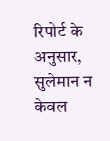रिपोर्ट के अनुसार, सुलेमान न केवल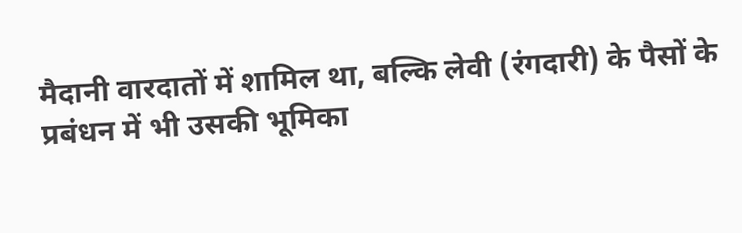मैदानी वारदातों में शामिल था, बल्कि लेवी (रंगदारी) के पैसों के प्रबंधन में भी उसकी भूमिका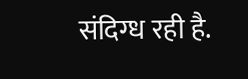संदिग्ध रही है.